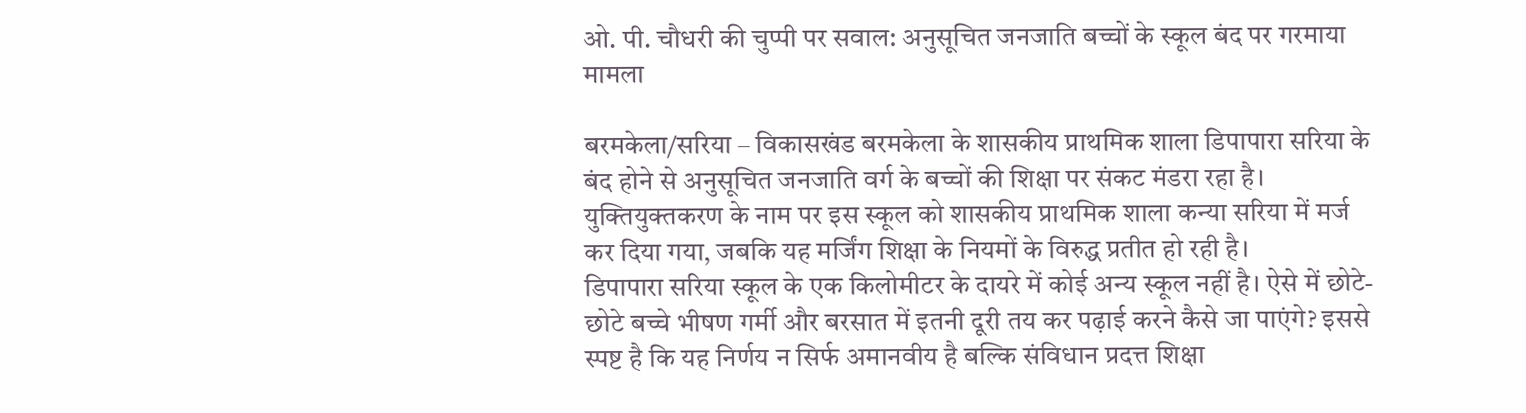ओ. पी. चौधरी की चुप्पी पर सवाल: अनुसूचित जनजाति बच्चों के स्कूल बंद पर गरमाया मामला

बरमकेला/सरिया – विकासखंड बरमकेला के शासकीय प्राथमिक शाला डिपापारा सरिया के बंद होने से अनुसूचित जनजाति वर्ग के बच्चों की शिक्षा पर संकट मंडरा रहा है। युक्तियुक्तकरण के नाम पर इस स्कूल को शासकीय प्राथमिक शाला कन्या सरिया में मर्ज कर दिया गया, जबकि यह मर्जिंग शिक्षा के नियमों के विरुद्ध प्रतीत हो रही है।
डिपापारा सरिया स्कूल के एक किलोमीटर के दायरे में कोई अन्य स्कूल नहीं है। ऐसे में छोटे-छोटे बच्चे भीषण गर्मी और बरसात में इतनी दूरी तय कर पढ़ाई करने कैसे जा पाएंगे? इससे स्पष्ट है कि यह निर्णय न सिर्फ अमानवीय है बल्कि संविधान प्रदत्त शिक्षा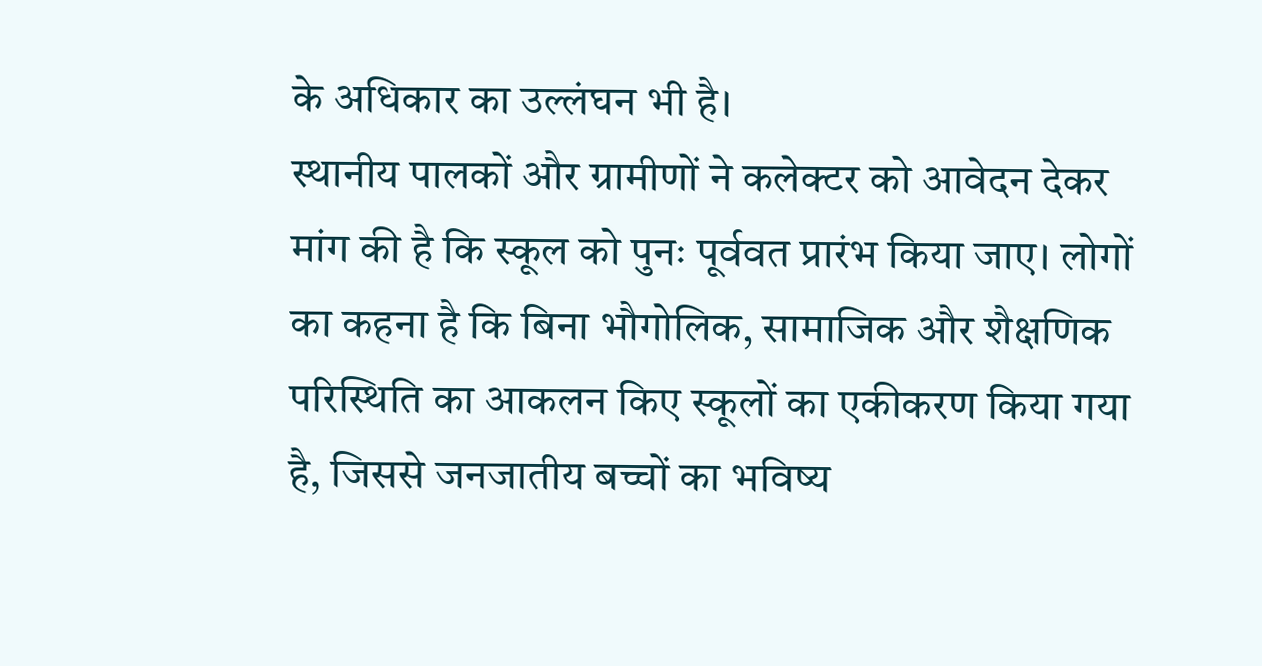के अधिकार का उल्लंघन भी है।
स्थानीय पालकों और ग्रामीणों ने कलेक्टर को आवेदन देकर मांग की है कि स्कूल को पुनः पूर्ववत प्रारंभ किया जाए। लोगों का कहना है कि बिना भौगोलिक, सामाजिक और शैक्षणिक परिस्थिति का आकलन किए स्कूलों का एकीकरण किया गया है, जिससे जनजातीय बच्चों का भविष्य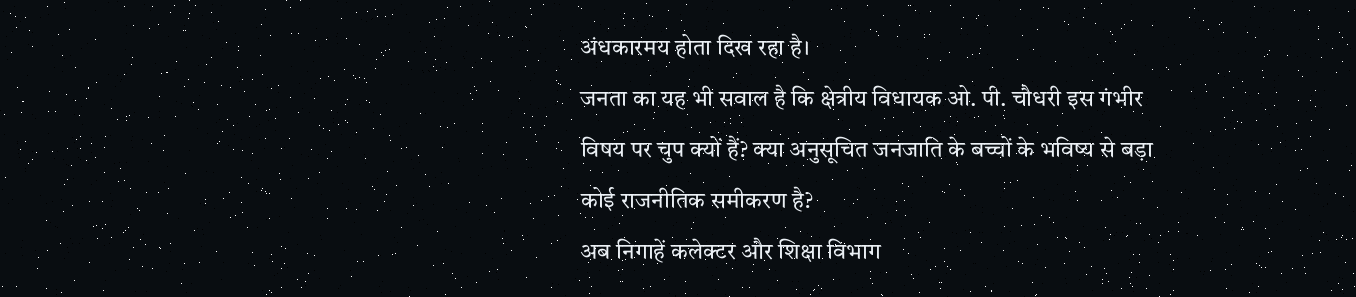अंधकारमय होता दिख रहा है।
जनता का यह भी सवाल है कि क्षेत्रीय विधायक ओ. पी. चौधरी इस गंभीर विषय पर चुप क्यों हैं? क्या अनुसूचित जनजाति के बच्चों के भविष्य से बड़ा कोई राजनीतिक समीकरण है?
अब निगाहें कलेक्टर और शिक्षा विभाग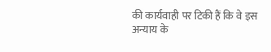की कार्यवाही पर टिकी हैं कि वे इस अन्याय के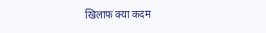खिलाफ क्या कदम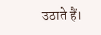उठाते हैं।